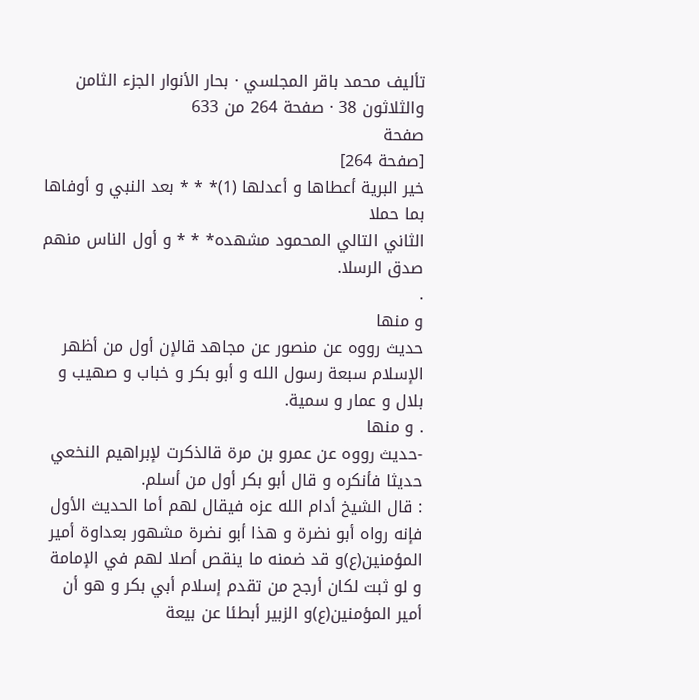تأليف محمد باقر المجلسي · بحار الأنوار الجزء الثامن والثلاثون 38 · صفحة 264 من 633
صفحة
[صفحة 264]
خير البرية أعطاها و أعدلها (1)* * * بعد النبي و أوفاها بما حملا
الثاني التالي المحمود مشهده* * * و أول الناس منهم صدق الرسلا.
.
و منها
حديث رووه عن منصور عن مجاهد قالإن أول من أظهر الإسلام سبعة رسول الله و أبو بكر و خباب و صهيب و بلال و عمار و سمية.
. و منها
-حديث رووه عن عمرو بن مرة قالذكرت لإبراهيم النخعي حديثا فأنكره و قال أبو بكر أول من أسلم.
: قال الشيخ أدام الله عزه فيقال لهم أما الحديث الأول فإنه رواه أبو نضرة و هذا أبو نضرة مشهور بعداوة أمير المؤمنين(ع)و قد ضمنه ما ينقص أصلا لهم في الإمامة و لو ثبت لكان أرجح من تقدم إسلام أبي بكر و هو أن أمير المؤمنين(ع)و الزبير أبطئا عن بيعة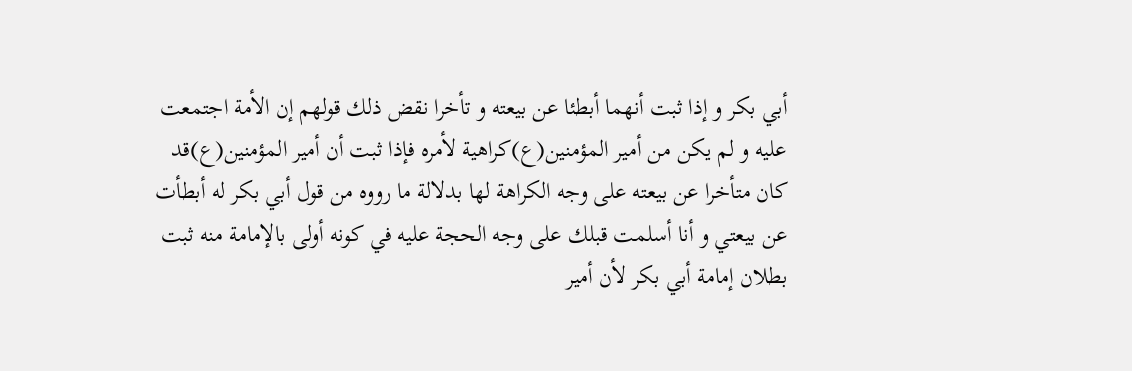أبي بكر و إذا ثبت أنهما أبطئا عن بيعته و تأخرا نقض ذلك قولهم إن الأمة اجتمعت عليه و لم يكن من أمير المؤمنين(ع)كراهية لأمره فإذا ثبت أن أمير المؤمنين(ع)قد كان متأخرا عن بيعته على وجه الكراهة لها بدلالة ما رووه من قول أبي بكر له أبطأت عن بيعتي و أنا أسلمت قبلك على وجه الحجة عليه في كونه أولى بالإمامة منه ثبت بطلان إمامة أبي بكر لأن أمير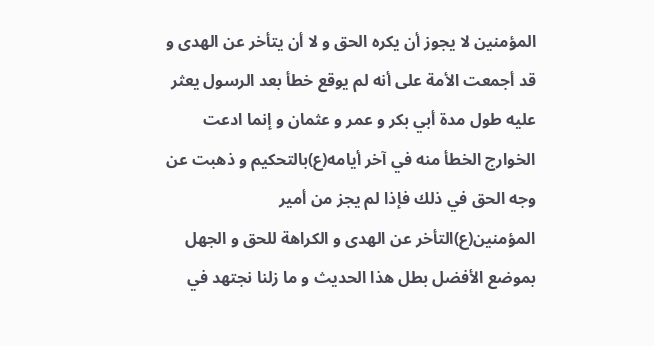المؤمنين لا يجوز أن يكره الحق و لا أن يتأخر عن الهدى و قد أجمعت الأمة على أنه لم يوقع خطأ بعد الرسول يعثر عليه طول مدة أبي بكر و عمر و عثمان و إنما ادعت الخوارج الخطأ منه في آخر أيامه(ع)بالتحكيم و ذهبت عن وجه الحق في ذلك فإذا لم يجز من أمير المؤمنين(ع)التأخر عن الهدى و الكراهة للحق و الجهل بموضع الأفضل بطل هذا الحديث و ما زلنا نجتهد في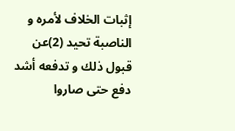إثبات الخلاف لأمره و الناصبة تحيد (2)عن قبول ذلك و تدفعه أشد دفع حتى صاروا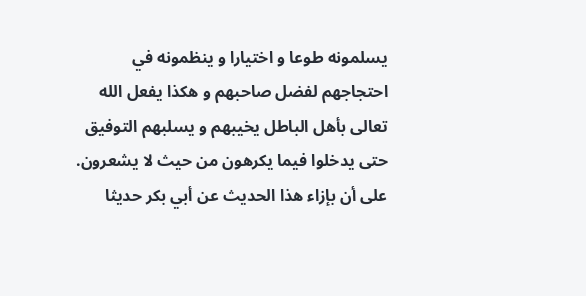يسلمونه طوعا و اختيارا و ينظمونه في احتجاجهم لفضل صاحبهم و هكذا يفعل الله تعالى بأهل الباطل يخيبهم و يسلبهم التوفيق حتى يدخلوا فيما يكرهون من حيث لا يشعرون.
على أن بإزاء هذا الحديث عن أبي بكر حديثا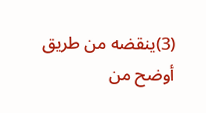(3)ينقضه من طريق أوضح من